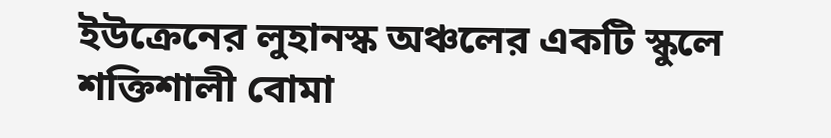ইউক্রেনের লুহানস্ক অঞ্চলের একটি স্কুলে শক্তিশালী বোমা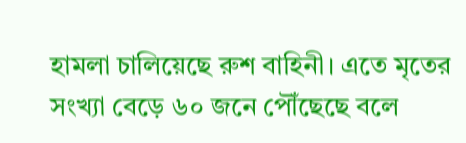হামলা চালিয়েছে রুশ বাহিনী। এতে মৃতের সংখ্যা বেড়ে ৬০ জনে পৌঁছেছে বলে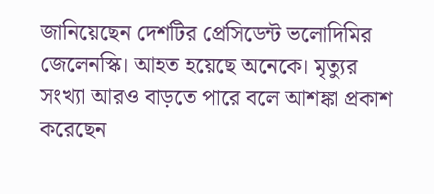জানিয়েছেন দেশটির প্রেসিডেন্ট ভলোদিমির জেলেনস্কি। আহত হয়েছে অনেকে। মৃত্যুর সংখ্যা আরও বাড়তে পারে বলে আশঙ্কা প্রকাশ করেছেন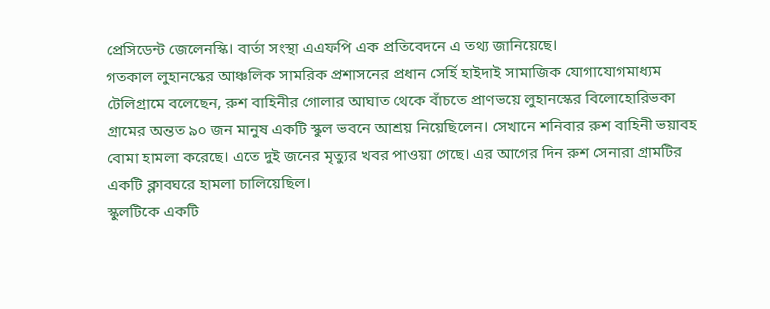প্রেসিডেন্ট জেলেনস্কি। বার্তা সংস্থা এএফপি এক প্রতিবেদনে এ তথ্য জানিয়েছে।
গতকাল লুহানস্কের আঞ্চলিক সামরিক প্রশাসনের প্রধান সের্হি হাইদাই সামাজিক যোগাযোগমাধ্যম টেলিগ্রামে বলেছেন, রুশ বাহিনীর গোলার আঘাত থেকে বাঁচতে প্রাণভয়ে লুহানস্কের বিলোহোরিভকা গ্রামের অন্তত ৯০ জন মানুষ একটি স্কুল ভবনে আশ্রয় নিয়েছিলেন। সেখানে শনিবার রুশ বাহিনী ভয়াবহ বোমা হামলা করেছে। এতে দুই জনের মৃত্যুর খবর পাওয়া গেছে। এর আগের দিন রুশ সেনারা গ্রামটির একটি ক্লাবঘরে হামলা চালিয়েছিল।
স্কুলটিকে একটি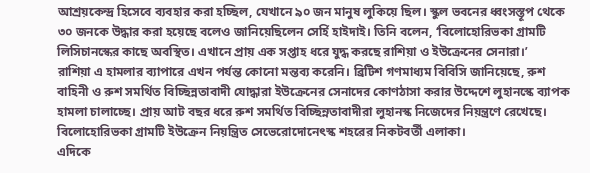আশ্রয়কেন্দ্র হিসেবে ব্যবহার করা হচ্ছিল, যেখানে ৯০ জন মানুষ লুকিয়ে ছিল। স্কুল ভবনের ধ্বংসস্তূপ থেকে ৩০ জনকে উদ্ধার করা হয়েছে বলেও জানিয়েছিলেন সের্হি হাইদাই। তিনি বলেন, ‘বিলোহোরিভকা গ্রামটি লিসিচানস্কের কাছে অবস্থিত। এখানে প্রায় এক সপ্তাহ ধরে যুদ্ধ করছে রাশিয়া ও ইউক্রেনের সেনারা।’
রাশিয়া এ হামলার ব্যাপারে এখন পর্যন্ত কোনো মন্তব্য করেনি। ব্রিটিশ গণমাধ্যম বিবিসি জানিয়েছে, রুশ বাহিনী ও রুশ সমর্থিত বিচ্ছিন্নতাবাদী যোদ্ধারা ইউক্রেনের সেনাদের কোণঠাসা করার উদ্দেশে লুহানস্কে ব্যাপক হামলা চালাচ্ছে। প্রায় আট বছর ধরে রুশ সমর্থিত বিচ্ছিন্নতাবাদীরা লুহানস্ক নিজেদের নিয়ন্ত্রণে রেখেছে। বিলোহোরিভকা গ্রামটি ইউক্রেন নিয়ন্ত্রিত সেভেরোদোনেৎস্ক শহরের নিকটবর্তী এলাকা।
এদিকে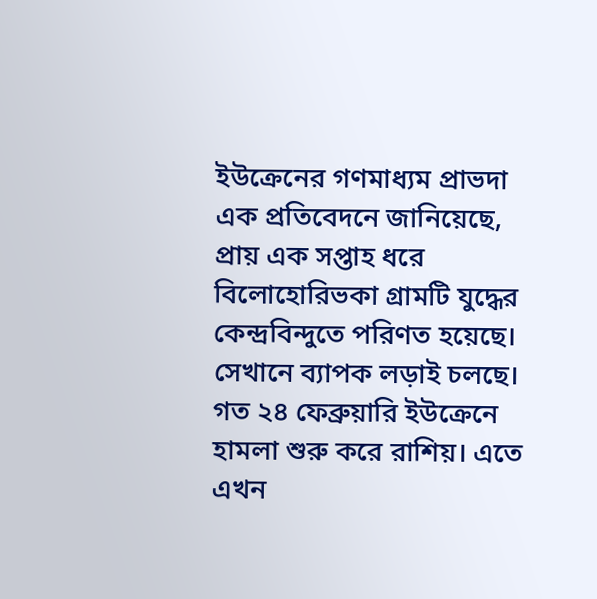ইউক্রেনের গণমাধ্যম প্রাভদা এক প্রতিবেদনে জানিয়েছে, প্রায় এক সপ্তাহ ধরে বিলোহোরিভকা গ্রামটি যুদ্ধের কেন্দ্রবিন্দুতে পরিণত হয়েছে। সেখানে ব্যাপক লড়াই চলছে।
গত ২৪ ফেব্রুয়ারি ইউক্রেনে হামলা শুরু করে রাশিয়। এতে এখন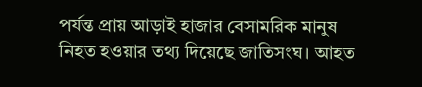পর্যন্ত প্রায় আড়াই হাজার বেসামরিক মানুষ নিহত হওয়ার তথ্য দিয়েছে জাতিসংঘ। আহত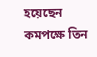হয়েছেন কমপক্ষে তিন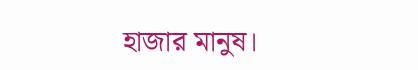হাজার মানুষ।